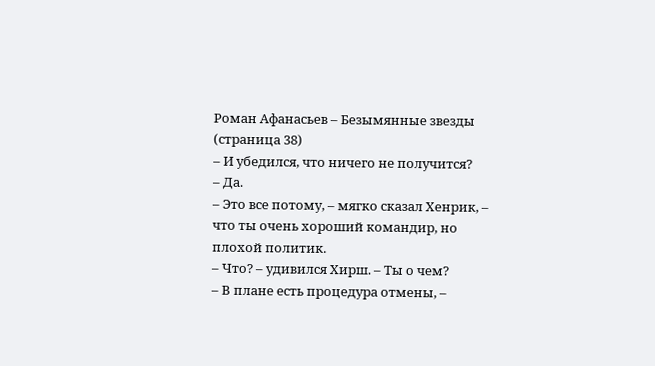Роман Афанасьев – Безымянные звезды (страница 38)
– И убедился, что ничего не получится?
– Да.
– Это все потому, – мягко сказал Хенрик, – что ты очень хороший командир, но плохой политик.
– Что? – удивился Хирш. – Ты о чем?
– В плане есть процедура отмены, –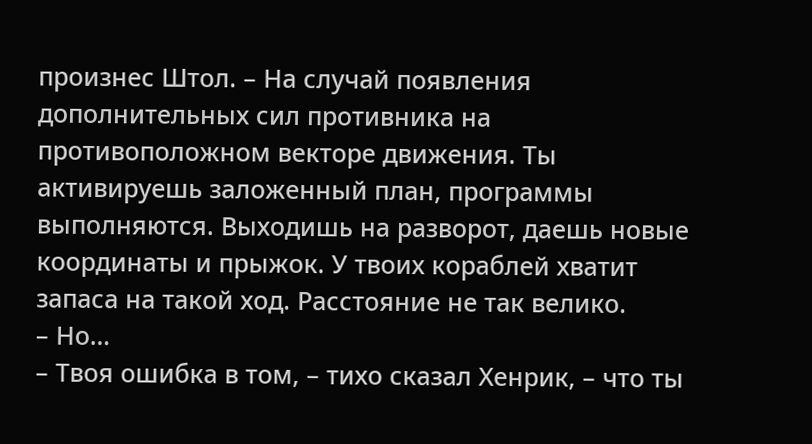произнес Штол. – На случай появления дополнительных сил противника на противоположном векторе движения. Ты активируешь заложенный план, программы выполняются. Выходишь на разворот, даешь новые координаты и прыжок. У твоих кораблей хватит запаса на такой ход. Расстояние не так велико.
– Но…
– Твоя ошибка в том, – тихо сказал Хенрик, – что ты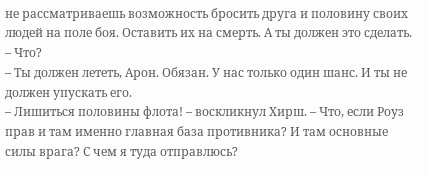не рассматриваешь возможность бросить друга и половину своих людей на поле боя. Оставить их на смерть. А ты должен это сделать.
– Что?
– Ты должен лететь, Арон. Обязан. У нас только один шанс. И ты не должен упускать его.
– Лишиться половины флота! – воскликнул Хирш. – Что, если Роуз прав и там именно главная база противника? И там основные силы врага? С чем я туда отправлюсь?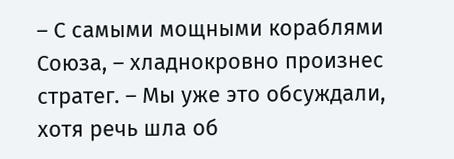– С самыми мощными кораблями Союза, – хладнокровно произнес стратег. – Мы уже это обсуждали, хотя речь шла об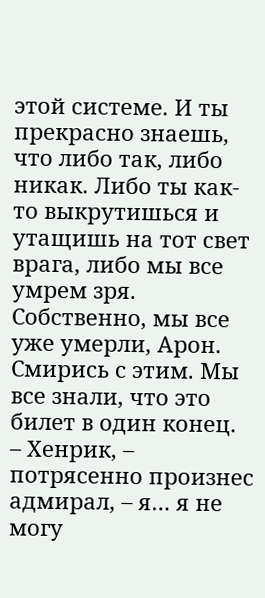этой системе. И ты прекрасно знаешь, что либо так, либо никак. Либо ты как-то выкрутишься и утащишь на тот свет врага, либо мы все умрем зря. Собственно, мы все уже умерли, Арон. Смирись с этим. Мы все знали, что это билет в один конец.
– Хенрик, – потрясенно произнес адмирал, – я… я не могу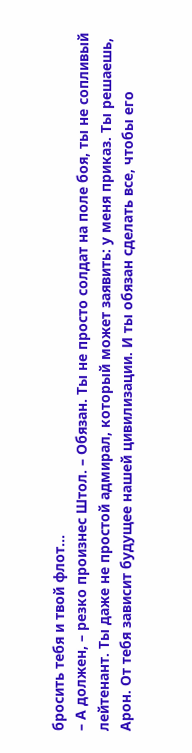бросить тебя и твой флот…
– А должен, – резко произнес Штол. – Обязан. Ты не просто солдат на поле боя, ты не сопливый лейтенант. Ты даже не простой адмирал, который может заявить: у меня приказ. Ты решаешь, Арон. От тебя зависит будущее нашей цивилизации. И ты обязан сделать все, чтобы его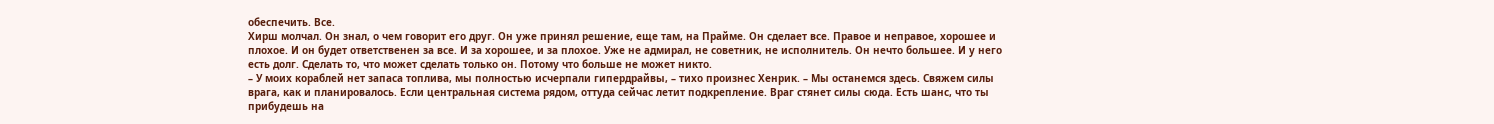обеспечить. Все.
Хирш молчал. Он знал, о чем говорит его друг. Он уже принял решение, еще там, на Прайме. Он сделает все. Правое и неправое, хорошее и плохое. И он будет ответственен за все. И за хорошее, и за плохое. Уже не адмирал, не советник, не исполнитель. Он нечто большее. И у него есть долг. Сделать то, что может сделать только он. Потому что больше не может никто.
– У моих кораблей нет запаса топлива, мы полностью исчерпали гипердрайвы, – тихо произнес Хенрик. – Мы останемся здесь. Свяжем силы врага, как и планировалось. Если центральная система рядом, оттуда сейчас летит подкрепление. Враг стянет силы сюда. Есть шанс, что ты прибудешь на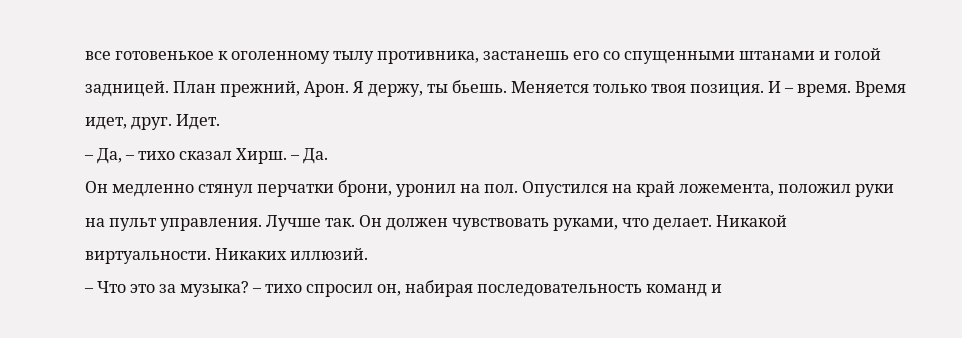все готовенькое к оголенному тылу противника, застанешь его со спущенными штанами и голой задницей. План прежний, Арон. Я держу, ты бьешь. Меняется только твоя позиция. И – время. Время идет, друг. Идет.
– Да, – тихо сказал Хирш. – Да.
Он медленно стянул перчатки брони, уронил на пол. Опустился на край ложемента, положил руки на пульт управления. Лучше так. Он должен чувствовать руками, что делает. Никакой виртуальности. Никаких иллюзий.
– Что это за музыка? – тихо спросил он, набирая последовательность команд и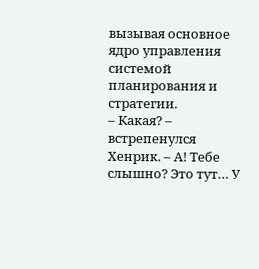вызывая основное ядро управления системой планирования и стратегии.
– Какая? – встрепенулся Хенрик. – А! Тебе слышно? Это тут… У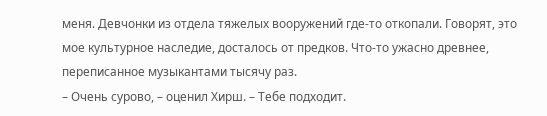меня. Девчонки из отдела тяжелых вооружений где-то откопали. Говорят, это мое культурное наследие, досталось от предков. Что-то ужасно древнее, переписанное музыкантами тысячу раз.
– Очень сурово, – оценил Хирш. – Тебе подходит.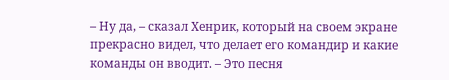– Ну да, – сказал Хенрик, который на своем экране прекрасно видел, что делает его командир и какие команды он вводит. – Это песня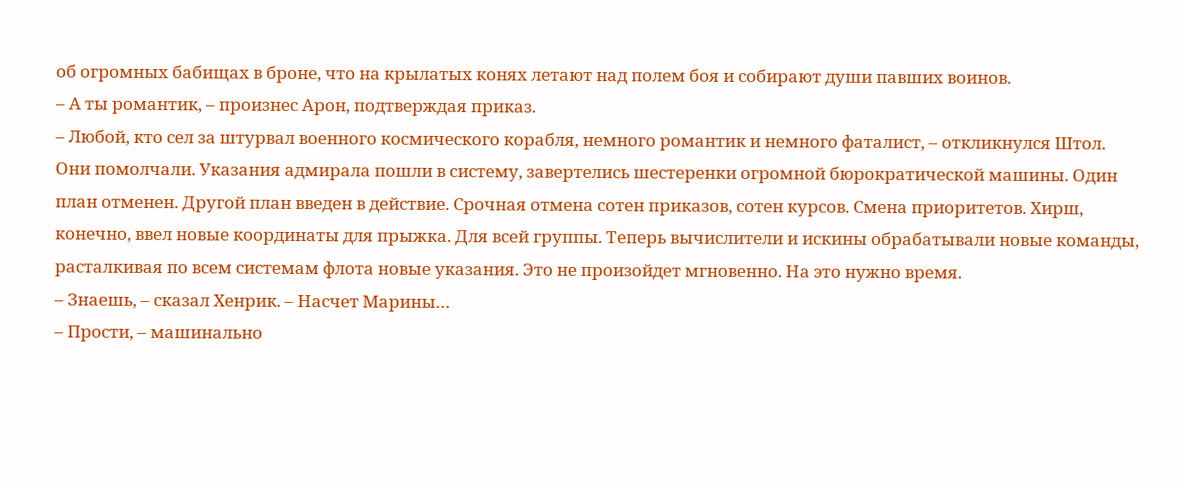об огромных бабищах в броне, что на крылатых конях летают над полем боя и собирают души павших воинов.
– А ты романтик, – произнес Арон, подтверждая приказ.
– Любой, кто сел за штурвал военного космического корабля, немного романтик и немного фаталист, – откликнулся Штол.
Они помолчали. Указания адмирала пошли в систему, завертелись шестеренки огромной бюрократической машины. Один план отменен. Другой план введен в действие. Срочная отмена сотен приказов, сотен курсов. Смена приоритетов. Хирш, конечно, ввел новые координаты для прыжка. Для всей группы. Теперь вычислители и искины обрабатывали новые команды, расталкивая по всем системам флота новые указания. Это не произойдет мгновенно. На это нужно время.
– Знаешь, – сказал Хенрик. – Насчет Марины…
– Прости, – машинально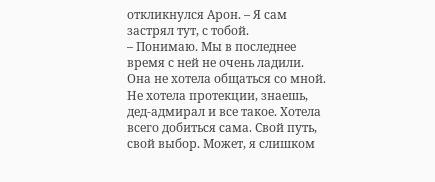откликнулся Арон. – Я сам застрял тут, с тобой.
– Понимаю. Мы в последнее время с ней не очень ладили. Она не хотела общаться со мной. Не хотела протекции, знаешь, дед-адмирал и все такое. Хотела всего добиться сама. Свой путь, свой выбор. Может, я слишком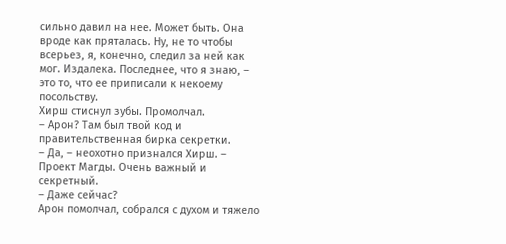сильно давил на нее. Может быть. Она вроде как пряталась. Ну, не то чтобы всерьез, я, конечно, следил за ней как мог. Издалека. Последнее, что я знаю, – это то, что ее приписали к некоему посольству.
Хирш стиснул зубы. Промолчал.
– Арон? Там был твой код и правительственная бирка секретки.
– Да, – неохотно признался Хирш. – Проект Магды. Очень важный и секретный.
– Даже сейчас?
Арон помолчал, собрался с духом и тяжело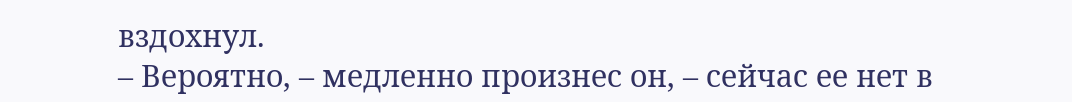вздохнул.
– Вероятно, – медленно произнес он, – сейчас ее нет в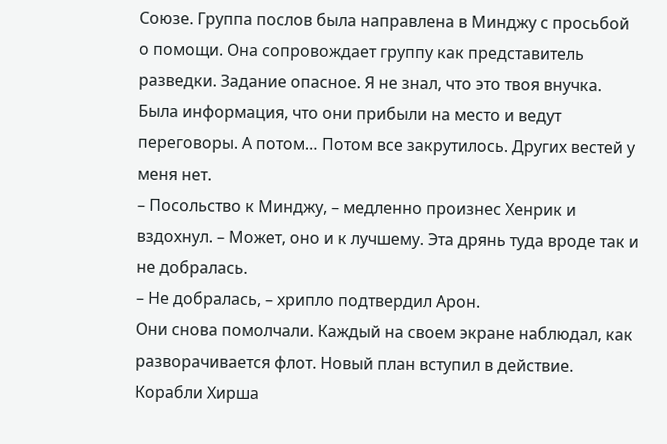Союзе. Группа послов была направлена в Минджу с просьбой о помощи. Она сопровождает группу как представитель разведки. Задание опасное. Я не знал, что это твоя внучка. Была информация, что они прибыли на место и ведут переговоры. А потом… Потом все закрутилось. Других вестей у меня нет.
– Посольство к Минджу, – медленно произнес Хенрик и вздохнул. – Может, оно и к лучшему. Эта дрянь туда вроде так и не добралась.
– Не добралась, – хрипло подтвердил Арон.
Они снова помолчали. Каждый на своем экране наблюдал, как разворачивается флот. Новый план вступил в действие. Корабли Хирша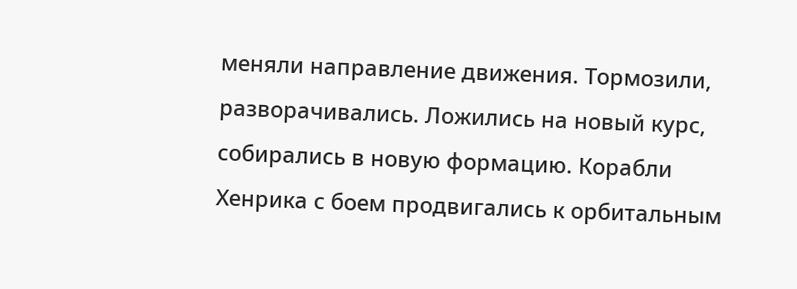меняли направление движения. Тормозили, разворачивались. Ложились на новый курс, собирались в новую формацию. Корабли Хенрика с боем продвигались к орбитальным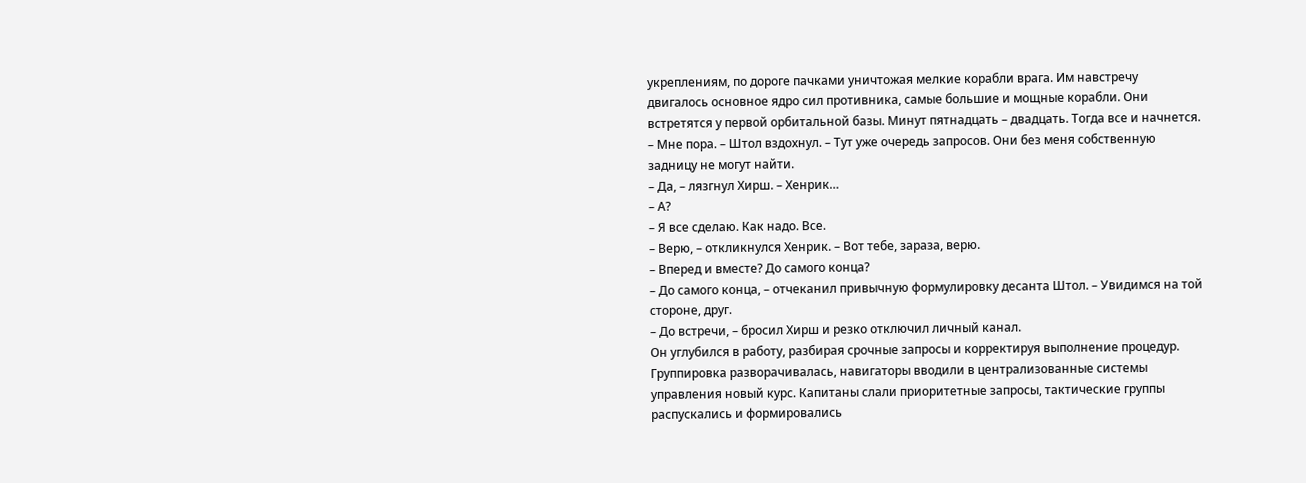укреплениям, по дороге пачками уничтожая мелкие корабли врага. Им навстречу двигалось основное ядро сил противника, самые большие и мощные корабли. Они встретятся у первой орбитальной базы. Минут пятнадцать – двадцать. Тогда все и начнется.
– Мне пора. – Штол вздохнул. – Тут уже очередь запросов. Они без меня собственную задницу не могут найти.
– Да, – лязгнул Хирш. – Хенрик…
– А?
– Я все сделаю. Как надо. Все.
– Верю, – откликнулся Хенрик. – Вот тебе, зараза, верю.
– Вперед и вместе? До самого конца?
– До самого конца, – отчеканил привычную формулировку десанта Штол. – Увидимся на той стороне, друг.
– До встречи, – бросил Хирш и резко отключил личный канал.
Он углубился в работу, разбирая срочные запросы и корректируя выполнение процедур. Группировка разворачивалась, навигаторы вводили в централизованные системы управления новый курс. Капитаны слали приоритетные запросы, тактические группы распускались и формировались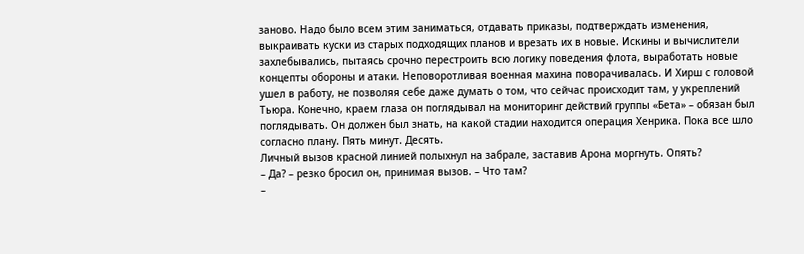заново. Надо было всем этим заниматься, отдавать приказы, подтверждать изменения, выкраивать куски из старых подходящих планов и врезать их в новые. Искины и вычислители захлебывались, пытаясь срочно перестроить всю логику поведения флота, выработать новые концепты обороны и атаки. Неповоротливая военная махина поворачивалась. И Хирш с головой ушел в работу, не позволяя себе даже думать о том, что сейчас происходит там, у укреплений Тьюра. Конечно, краем глаза он поглядывал на мониторинг действий группы «Бета» – обязан был поглядывать. Он должен был знать, на какой стадии находится операция Хенрика. Пока все шло согласно плану. Пять минут. Десять.
Личный вызов красной линией полыхнул на забрале, заставив Арона моргнуть. Опять?
– Да? – резко бросил он, принимая вызов. – Что там?
–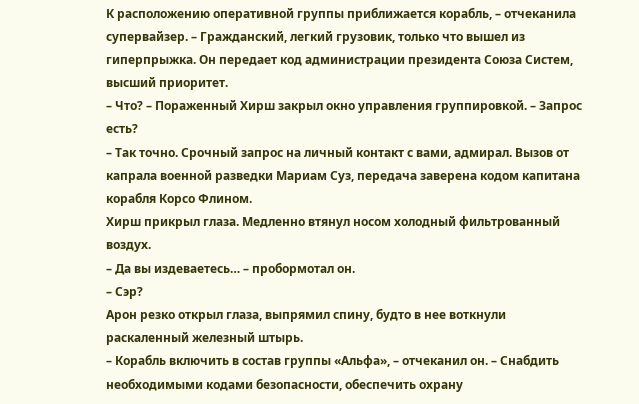К расположению оперативной группы приближается корабль, – отчеканила супервайзер. – Гражданский, легкий грузовик, только что вышел из гиперпрыжка. Он передает код администрации президента Союза Систем, высший приоритет.
– Что? – Пораженный Хирш закрыл окно управления группировкой. – Запрос есть?
– Так точно. Срочный запрос на личный контакт с вами, адмирал. Вызов от капрала военной разведки Мариам Суз, передача заверена кодом капитана корабля Корсо Флином.
Хирш прикрыл глаза. Медленно втянул носом холодный фильтрованный воздух.
– Да вы издеваетесь… – пробормотал он.
– Сэр?
Арон резко открыл глаза, выпрямил спину, будто в нее воткнули раскаленный железный штырь.
– Корабль включить в состав группы «Альфа», – отчеканил он. – Снабдить необходимыми кодами безопасности, обеспечить охрану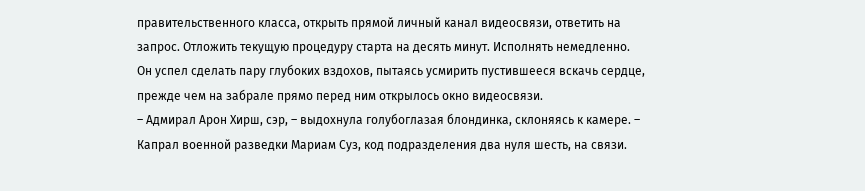правительственного класса, открыть прямой личный канал видеосвязи, ответить на запрос. Отложить текущую процедуру старта на десять минут. Исполнять немедленно.
Он успел сделать пару глубоких вздохов, пытаясь усмирить пустившееся вскачь сердце, прежде чем на забрале прямо перед ним открылось окно видеосвязи.
– Адмирал Арон Хирш, сэр, – выдохнула голубоглазая блондинка, склоняясь к камере. – Капрал военной разведки Мариам Суз, код подразделения два нуля шесть, на связи.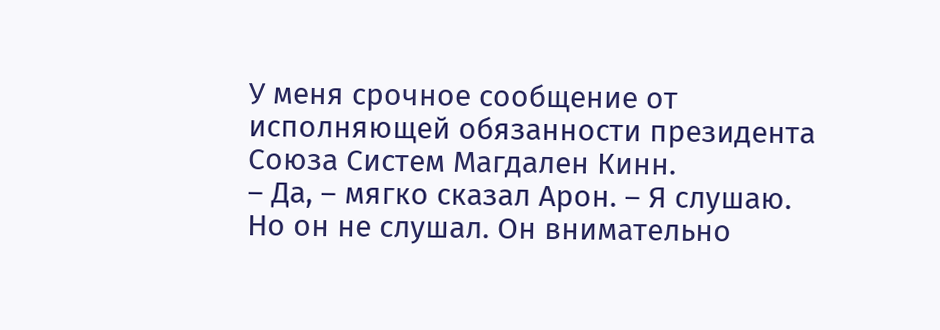У меня срочное сообщение от исполняющей обязанности президента Союза Систем Магдален Кинн.
– Да, – мягко сказал Арон. – Я слушаю.
Но он не слушал. Он внимательно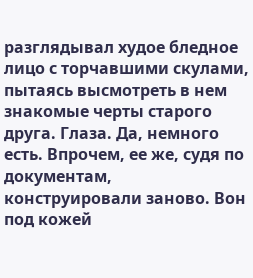разглядывал худое бледное лицо с торчавшими скулами, пытаясь высмотреть в нем знакомые черты старого друга. Глаза. Да, немного есть. Впрочем, ее же, судя по документам, конструировали заново. Вон под кожей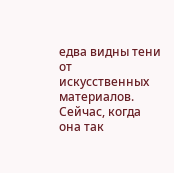едва видны тени от искусственных материалов. Сейчас, когда она так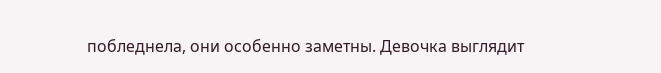побледнела, они особенно заметны. Девочка выглядит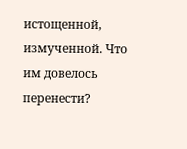истощенной, измученной. Что им довелось перенести?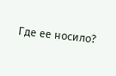Где ее носило?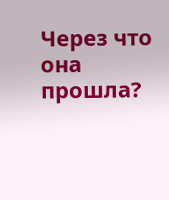Через что она прошла?